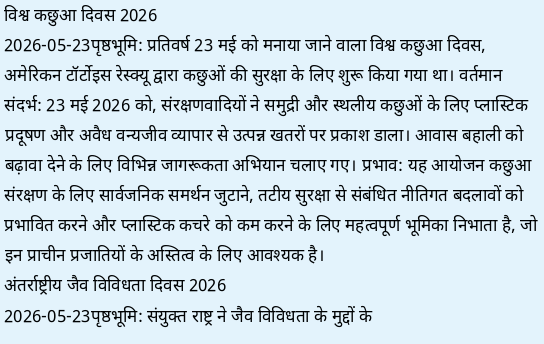विश्व कछुआ दिवस 2026
2026-05-23पृष्ठभूमि: प्रतिवर्ष 23 मई को मनाया जाने वाला विश्व कछुआ दिवस, अमेरिकन टॉर्टोइस रेस्क्यू द्वारा कछुओं की सुरक्षा के लिए शुरू किया गया था। वर्तमान संदर्भ: 23 मई 2026 को, संरक्षणवादियों ने समुद्री और स्थलीय कछुओं के लिए प्लास्टिक प्रदूषण और अवैध वन्यजीव व्यापार से उत्पन्न खतरों पर प्रकाश डाला। आवास बहाली को बढ़ावा देने के लिए विभिन्न जागरूकता अभियान चलाए गए। प्रभाव: यह आयोजन कछुआ संरक्षण के लिए सार्वजनिक समर्थन जुटाने, तटीय सुरक्षा से संबंधित नीतिगत बदलावों को प्रभावित करने और प्लास्टिक कचरे को कम करने के लिए महत्वपूर्ण भूमिका निभाता है, जो इन प्राचीन प्रजातियों के अस्तित्व के लिए आवश्यक है।
अंतर्राष्ट्रीय जैव विविधता दिवस 2026
2026-05-23पृष्ठभूमि: संयुक्त राष्ट्र ने जैव विविधता के मुद्दों के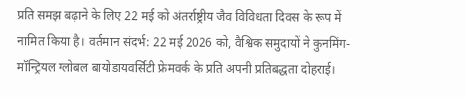प्रति समझ बढ़ाने के लिए 22 मई को अंतर्राष्ट्रीय जैव विविधता दिवस के रूप में नामित किया है। वर्तमान संदर्भ: 22 मई 2026 को, वैश्विक समुदायों ने कुनमिंग-मॉन्ट्रियल ग्लोबल बायोडायवर्सिटी फ्रेमवर्क के प्रति अपनी प्रतिबद्धता दोहराई।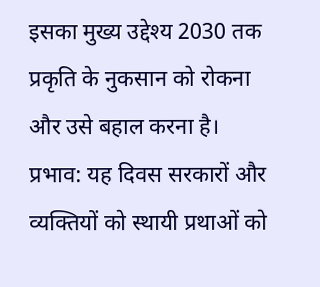इसका मुख्य उद्देश्य 2030 तक प्रकृति के नुकसान को रोकना और उसे बहाल करना है। प्रभाव: यह दिवस सरकारों और व्यक्तियों को स्थायी प्रथाओं को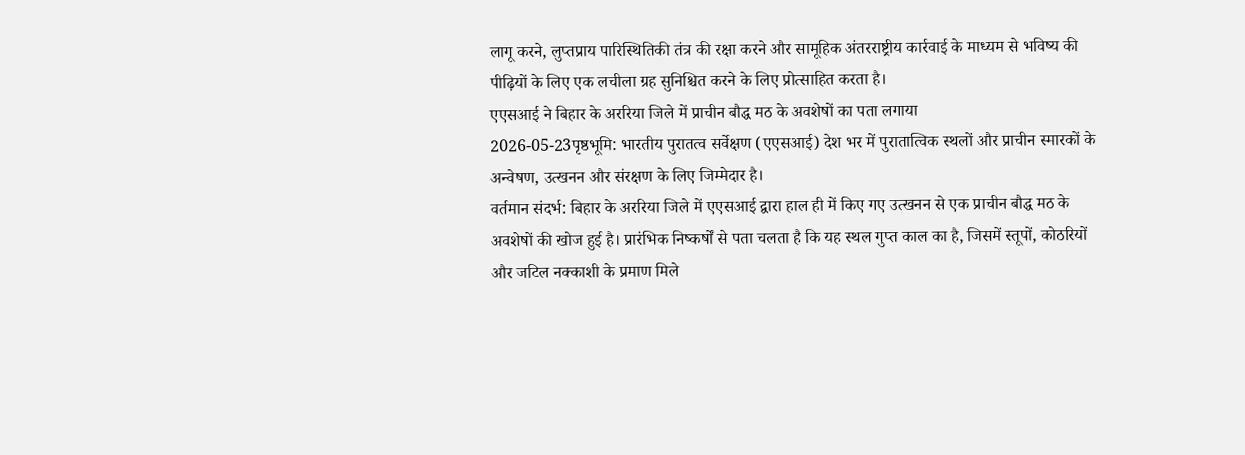लागू करने, लुप्तप्राय पारिस्थितिकी तंत्र की रक्षा करने और सामूहिक अंतरराष्ट्रीय कार्रवाई के माध्यम से भविष्य की पीढ़ियों के लिए एक लचीला ग्रह सुनिश्चित करने के लिए प्रोत्साहित करता है।
एएसआई ने बिहार के अररिया जिले में प्राचीन बौद्ध मठ के अवशेषों का पता लगाया
2026-05-23पृष्ठभूमि: भारतीय पुरातत्व सर्वेक्षण (एएसआई) देश भर में पुरातात्विक स्थलों और प्राचीन स्मारकों के अन्वेषण, उत्खनन और संरक्षण के लिए जिम्मेदार है।
वर्तमान संदर्भ: बिहार के अररिया जिले में एएसआई द्वारा हाल ही में किए गए उत्खनन से एक प्राचीन बौद्ध मठ के अवशेषों की खोज हुई है। प्रारंभिक निष्कर्षों से पता चलता है कि यह स्थल गुप्त काल का है, जिसमें स्तूपों, कोठरियों और जटिल नक्काशी के प्रमाण मिले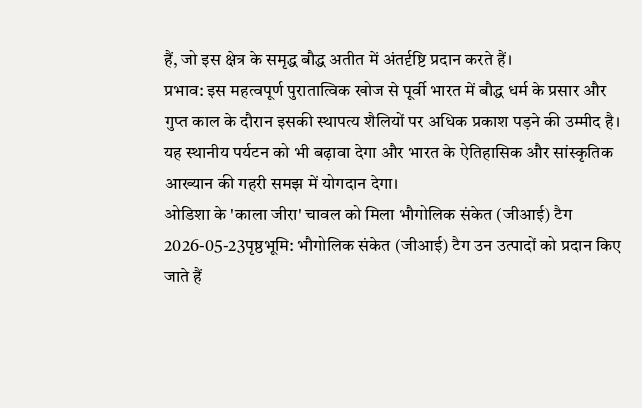हैं, जो इस क्षेत्र के समृद्ध बौद्ध अतीत में अंतर्दृष्टि प्रदान करते हैं।
प्रभाव: इस महत्वपूर्ण पुरातात्विक खोज से पूर्वी भारत में बौद्ध धर्म के प्रसार और गुप्त काल के दौरान इसकी स्थापत्य शैलियों पर अधिक प्रकाश पड़ने की उम्मीद है। यह स्थानीय पर्यटन को भी बढ़ावा देगा और भारत के ऐतिहासिक और सांस्कृतिक आख्यान की गहरी समझ में योगदान देगा।
ओडिशा के 'काला जीरा' चावल को मिला भौगोलिक संकेत (जीआई) टैग
2026-05-23पृष्ठभूमि: भौगोलिक संकेत (जीआई) टैग उन उत्पादों को प्रदान किए जाते हैं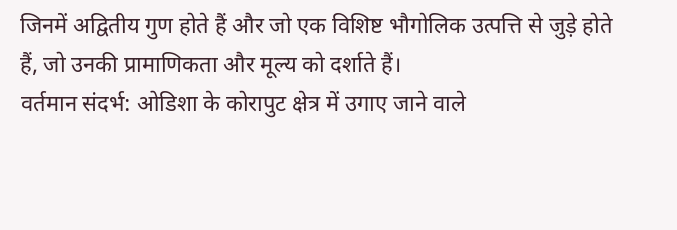जिनमें अद्वितीय गुण होते हैं और जो एक विशिष्ट भौगोलिक उत्पत्ति से जुड़े होते हैं, जो उनकी प्रामाणिकता और मूल्य को दर्शाते हैं।
वर्तमान संदर्भ: ओडिशा के कोरापुट क्षेत्र में उगाए जाने वाले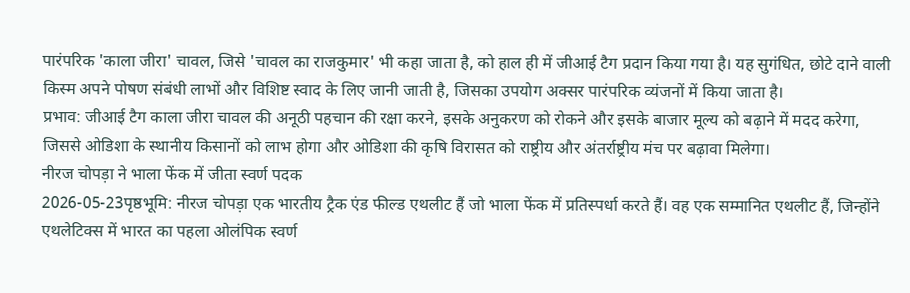पारंपरिक 'काला जीरा' चावल, जिसे 'चावल का राजकुमार' भी कहा जाता है, को हाल ही में जीआई टैग प्रदान किया गया है। यह सुगंधित, छोटे दाने वाली किस्म अपने पोषण संबंधी लाभों और विशिष्ट स्वाद के लिए जानी जाती है, जिसका उपयोग अक्सर पारंपरिक व्यंजनों में किया जाता है।
प्रभाव: जीआई टैग काला जीरा चावल की अनूठी पहचान की रक्षा करने, इसके अनुकरण को रोकने और इसके बाजार मूल्य को बढ़ाने में मदद करेगा, जिससे ओडिशा के स्थानीय किसानों को लाभ होगा और ओडिशा की कृषि विरासत को राष्ट्रीय और अंतर्राष्ट्रीय मंच पर बढ़ावा मिलेगा।
नीरज चोपड़ा ने भाला फेंक में जीता स्वर्ण पदक
2026-05-23पृष्ठभूमि: नीरज चोपड़ा एक भारतीय ट्रैक एंड फील्ड एथलीट हैं जो भाला फेंक में प्रतिस्पर्धा करते हैं। वह एक सम्मानित एथलीट हैं, जिन्होंने एथलेटिक्स में भारत का पहला ओलंपिक स्वर्ण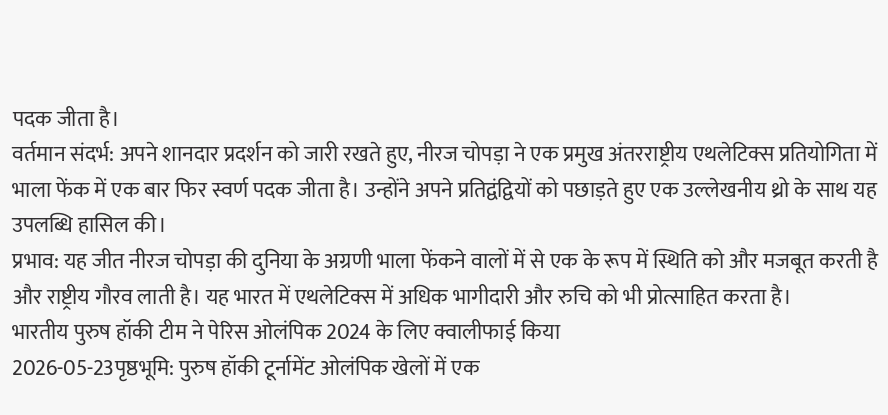पदक जीता है।
वर्तमान संदर्भ: अपने शानदार प्रदर्शन को जारी रखते हुए, नीरज चोपड़ा ने एक प्रमुख अंतरराष्ट्रीय एथलेटिक्स प्रतियोगिता में भाला फेंक में एक बार फिर स्वर्ण पदक जीता है। उन्होंने अपने प्रतिद्वंद्वियों को पछाड़ते हुए एक उल्लेखनीय थ्रो के साथ यह उपलब्धि हासिल की।
प्रभाव: यह जीत नीरज चोपड़ा की दुनिया के अग्रणी भाला फेंकने वालों में से एक के रूप में स्थिति को और मजबूत करती है और राष्ट्रीय गौरव लाती है। यह भारत में एथलेटिक्स में अधिक भागीदारी और रुचि को भी प्रोत्साहित करता है।
भारतीय पुरुष हॉकी टीम ने पेरिस ओलंपिक 2024 के लिए क्वालीफाई किया
2026-05-23पृष्ठभूमि: पुरुष हॉकी टूर्नामेंट ओलंपिक खेलों में एक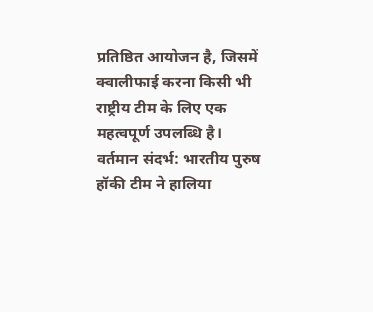प्रतिष्ठित आयोजन है, जिसमें क्वालीफाई करना किसी भी राष्ट्रीय टीम के लिए एक महत्वपूर्ण उपलब्धि है।
वर्तमान संदर्भ: भारतीय पुरुष हॉकी टीम ने हालिया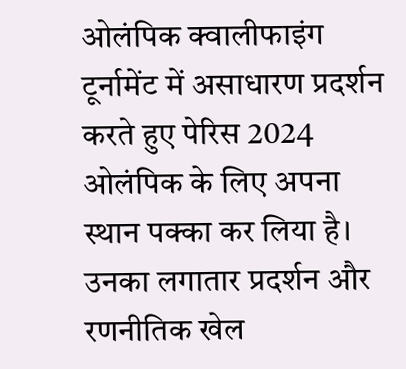ओलंपिक क्वालीफाइंग टूर्नामेंट में असाधारण प्रदर्शन करते हुए पेरिस 2024 ओलंपिक के लिए अपना स्थान पक्का कर लिया है। उनका लगातार प्रदर्शन और रणनीतिक खेल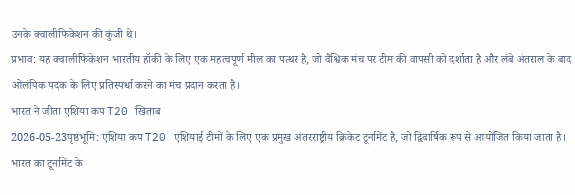उनके क्वालीफिकेशन की कुंजी थे।
प्रभाव: यह क्वालीफिकेशन भारतीय हॉकी के लिए एक महत्वपूर्ण मील का पत्थर है, जो वैश्विक मंच पर टीम की वापसी को दर्शाता है और लंबे अंतराल के बाद ओलंपिक पदक के लिए प्रतिस्पर्धा करने का मंच प्रदान करता है।
भारत ने जीता एशिया कप T20 खिताब
2026-05-23पृष्ठभूमि: एशिया कप T20 एशियाई टीमों के लिए एक प्रमुख अंतरराष्ट्रीय क्रिकेट टूर्नामेंट है, जो द्विवार्षिक रूप से आयोजित किया जाता है। भारत का टूर्नामेंट के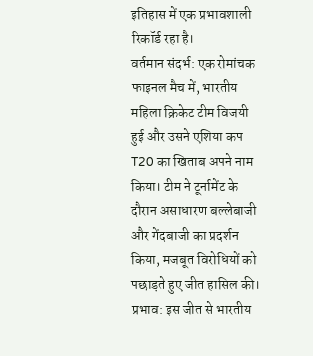इतिहास में एक प्रभावशाली रिकॉर्ड रहा है।
वर्तमान संदर्भ: एक रोमांचक फाइनल मैच में, भारतीय महिला क्रिकेट टीम विजयी हुई और उसने एशिया कप T20 का खिताब अपने नाम किया। टीम ने टूर्नामेंट के दौरान असाधारण बल्लेबाजी और गेंदबाजी का प्रदर्शन किया, मजबूत विरोधियों को पछाड़ते हुए जीत हासिल की।
प्रभाव: इस जीत से भारतीय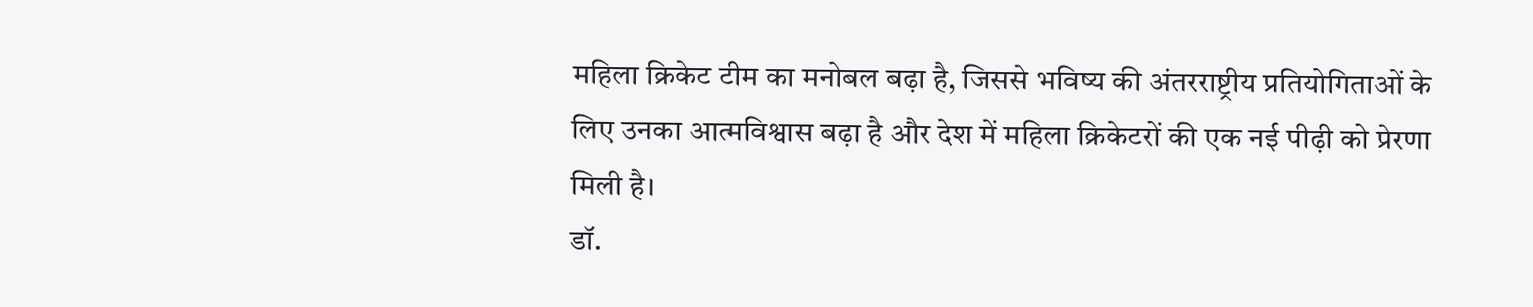महिला क्रिकेट टीम का मनोबल बढ़ा है, जिससे भविष्य की अंतरराष्ट्रीय प्रतियोगिताओं के लिए उनका आत्मविश्वास बढ़ा है और देश में महिला क्रिकेटरों की एक नई पीढ़ी को प्रेरणा मिली है।
डॉ.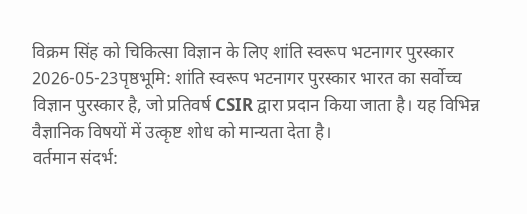विक्रम सिंह को चिकित्सा विज्ञान के लिए शांति स्वरूप भटनागर पुरस्कार
2026-05-23पृष्ठभूमि: शांति स्वरूप भटनागर पुरस्कार भारत का सर्वोच्च विज्ञान पुरस्कार है, जो प्रतिवर्ष CSIR द्वारा प्रदान किया जाता है। यह विभिन्न वैज्ञानिक विषयों में उत्कृष्ट शोध को मान्यता देता है।
वर्तमान संदर्भ: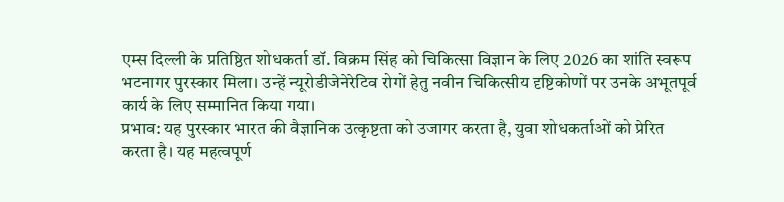एम्स दिल्ली के प्रतिष्ठित शोधकर्ता डॉ. विक्रम सिंह को चिकित्सा विज्ञान के लिए 2026 का शांति स्वरूप भटनागर पुरस्कार मिला। उन्हें न्यूरोडीजेनेरेटिव रोगों हेतु नवीन चिकित्सीय दृष्टिकोणों पर उनके अभूतपूर्व कार्य के लिए सम्मानित किया गया।
प्रभाव: यह पुरस्कार भारत की वैज्ञानिक उत्कृष्टता को उजागर करता है, युवा शोधकर्ताओं को प्रेरित करता है। यह महत्वपूर्ण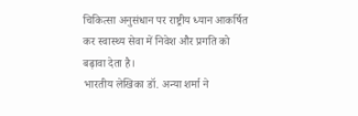चिकित्सा अनुसंधान पर राष्ट्रीय ध्यान आकर्षित कर स्वास्थ्य सेवा में निवेश और प्रगति को बढ़ावा देता है।
भारतीय लेखिका डॉ. अन्या शर्मा ने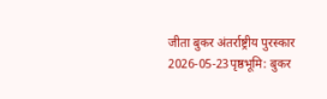जीता बुकर अंतर्राष्ट्रीय पुरस्कार
2026-05-23पृष्ठभूमि: बुकर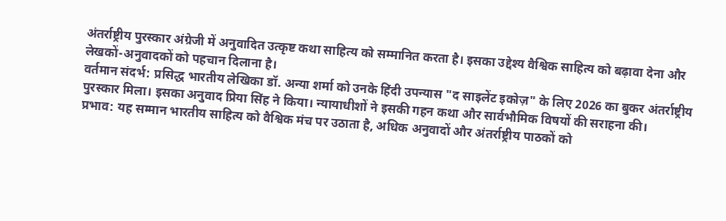अंतर्राष्ट्रीय पुरस्कार अंग्रेजी में अनुवादित उत्कृष्ट कथा साहित्य को सम्मानित करता है। इसका उद्देश्य वैश्विक साहित्य को बढ़ावा देना और लेखकों-अनुवादकों को पहचान दिलाना है।
वर्तमान संदर्भ: प्रसिद्ध भारतीय लेखिका डॉ. अन्या शर्मा को उनके हिंदी उपन्यास "द साइलेंट इकोज़" के लिए 2026 का बुकर अंतर्राष्ट्रीय पुरस्कार मिला। इसका अनुवाद प्रिया सिंह ने किया। न्यायाधीशों ने इसकी गहन कथा और सार्वभौमिक विषयों की सराहना की।
प्रभाव: यह सम्मान भारतीय साहित्य को वैश्विक मंच पर उठाता है, अधिक अनुवादों और अंतर्राष्ट्रीय पाठकों को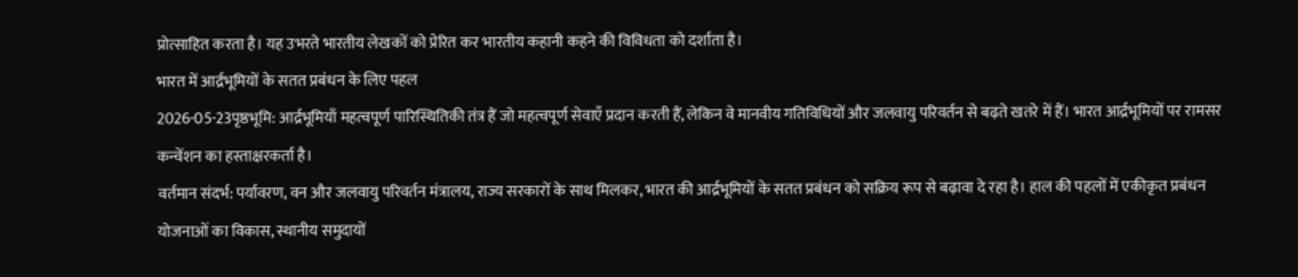प्रोत्साहित करता है। यह उभरते भारतीय लेखकों को प्रेरित कर भारतीय कहानी कहने की विविधता को दर्शाता है।
भारत में आर्द्रभूमियों के सतत प्रबंधन के लिए पहल
2026-05-23पृष्ठभूमि: आर्द्रभूमियाँ महत्वपूर्ण पारिस्थितिकी तंत्र हैं जो महत्वपूर्ण सेवाएँ प्रदान करती हैं, लेकिन वे मानवीय गतिविधियों और जलवायु परिवर्तन से बढ़ते खतरे में हैं। भारत आर्द्रभूमियों पर रामसर कन्वेंशन का हस्ताक्षरकर्ता है।
वर्तमान संदर्भ: पर्यावरण, वन और जलवायु परिवर्तन मंत्रालय, राज्य सरकारों के साथ मिलकर, भारत की आर्द्रभूमियों के सतत प्रबंधन को सक्रिय रूप से बढ़ावा दे रहा है। हाल की पहलों में एकीकृत प्रबंधन योजनाओं का विकास, स्थानीय समुदायों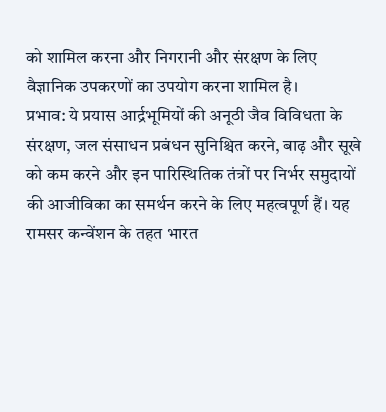को शामिल करना और निगरानी और संरक्षण के लिए वैज्ञानिक उपकरणों का उपयोग करना शामिल है।
प्रभाव: ये प्रयास आर्द्रभूमियों की अनूठी जैव विविधता के संरक्षण, जल संसाधन प्रबंधन सुनिश्चित करने, बाढ़ और सूखे को कम करने और इन पारिस्थितिक तंत्रों पर निर्भर समुदायों की आजीविका का समर्थन करने के लिए महत्वपूर्ण हैं। यह रामसर कन्वेंशन के तहत भारत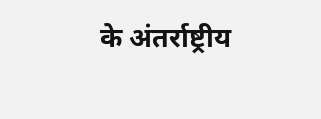के अंतर्राष्ट्रीय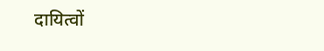दायित्वों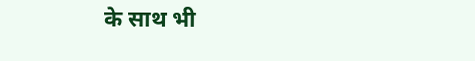के साथ भी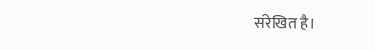संरेखित है।